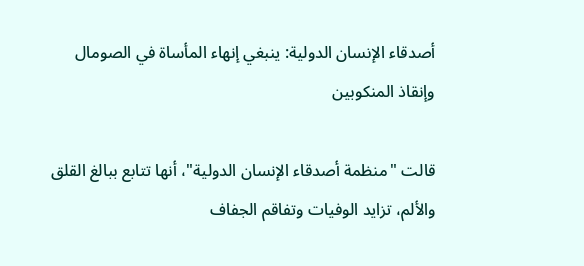أصدقاء الإنسان الدولية: ينبغي إنهاء المأساة في الصومال وإنقاذ المنكوبين

قالت "منظمة أصدقاء الإنسان الدولية"، أنها تتابع ببالغ القلق والألم، تزايد الوفيات وتفاقم الجفاف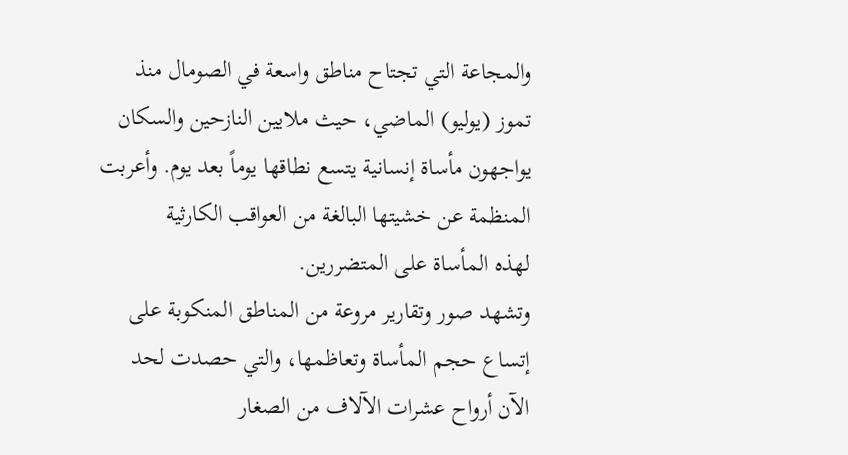والمجاعة التي تجتاح مناطق واسعة في الصومال منذ تموز (يوليو) الماضي، حيث ملايين النازحين والسكان يواجهون مأساة إنسانية يتسع نطاقها يوماً بعد يوم. وأعربت المنظمة عن خشيتها البالغة من العواقب الكارثية
لهذه المأساة على المتضررين.
وتشهد صور وتقارير مروعة من المناطق المنكوبة على إتساع حجم المأساة وتعاظمها، والتي حصدت لحد الآن أرواح عشرات الآلاف من الصغار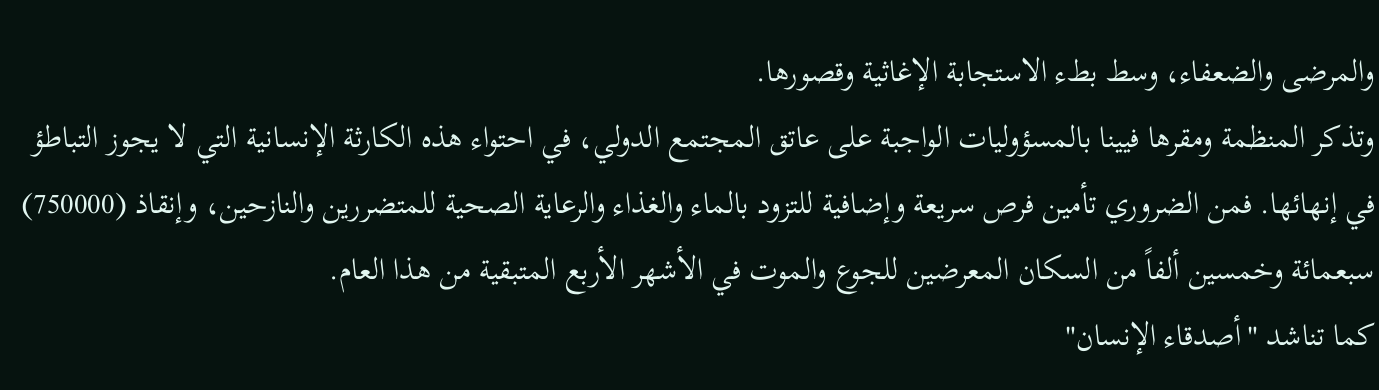والمرضى والضعفاء، وسط بطء الاستجابة الإغاثية وقصورها.
وتذكر المنظمة ومقرها فيينا بالمسؤوليات الواجبة على عاتق المجتمع الدولي، في احتواء هذه الكارثة الإنسانية التي لا يجوز التباطؤ في إنهائها. فمن الضروري تأمين فرص سريعة وإضافية للتزود بالماء والغذاء والرعاية الصحية للمتضررين والنازحين، وإنقاذ (750000) سبعمائة وخمسين ألفاً من السكان المعرضين للجوع والموت في الأشهر الأربع المتبقية من هذا العام.
كما تناشد "أصدقاء الإنسان"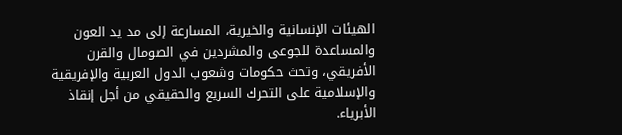الهيئات الإنسانية والخيرية، المسارعة إلى مد يد العون والمساعدة للجوعى والمشردين في الصومال والقرن الأفريقي، وتحث حكومات وشعوب الدول العربية والإفريقية والإسلامية على التحرك السريع والحقيقي من أجل إنقاذ الأبرياء.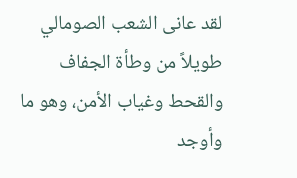لقد عانى الشعب الصومالي طويلاً من وطأة الجفاف والقحط وغياب الأمن، وهو ما وأوجد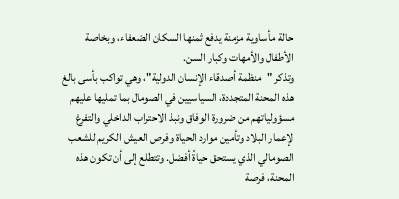حالة مأساوية مزمنة يدفع ثمنها السكان الضعفاء، وبخاصة الأطفال والأمهات وكبار السن.
وتذكر "منظمة أصدقاء الإنسان الدولية"، وهي تواكب بأسى بالغ هذه المحنة المتجددة، السياسيين في الصومال بما تمليها عليهم مسؤولياتهم من ضرورة الوفاق ونبذ الاحتراب الداخلي والتفرغ لإعمار البلاد وتأمين موارد الحياة وفرص العيش الكريم للشعب الصومالي الذي يستحق حياةً أفضل. وتتطلع إلى أن تكون هذه المحنة، فرصة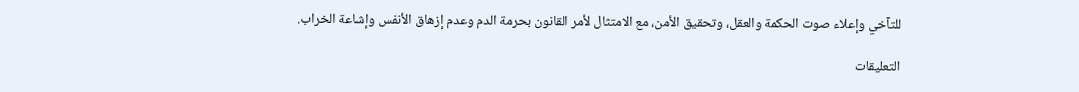للتآخي وإعلاء صوت الحكمة والعقل، وتحقيق الأمن، مع الامتثال لأمر القانون بحرمة الدم وعدم إزهاق الأنفس وإشاعة الخراب.

التعليقات